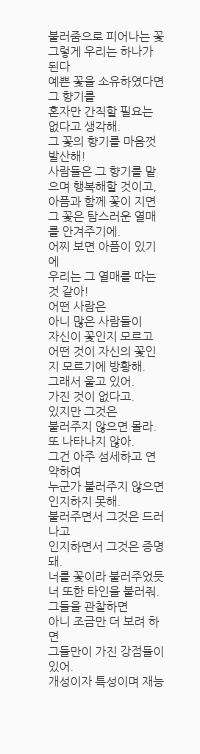불러줌으로 피어나는 꽃
그렇게 우리는 하나가 된다
예쁜 꽃을 소유하였다면
그 향기를
혼자만 간직할 필요는 없다고 생각해.
그 꽃의 향기를 마음껏 발산해!
사람들은 그 향기를 맡으며 행복해할 것이고,
아픔과 함께 꽃이 지면
그 꽃은 탐스러운 열매를 안겨주기에.
어찌 보면 아픔이 있기에
우리는 그 열매를 따는 것 같아!
어떤 사람은
아니 많은 사람들이
자신이 꽃인지 모르고
어떤 것이 자신의 꽃인지 모르기에 방황해.
그래서 울고 있어.
가진 것이 없다고.
있지만 그것은
불러주지 않으면 몰라.
또 나타나지 않아.
그건 아주 섬세하고 연약하여
누군가 불러주지 않으면 인지하지 못해.
불러주면서 그것은 드러나고
인지하면서 그것은 증명돼.
너를 꽃이라 불러주었듯
너 또한 타인을 불러줘.
그들을 관찰하면
아니 조금만 더 보려 하면
그들만이 가진 강점들이 있어.
개성이자 특성이며 재능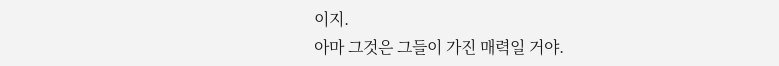이지.
아마 그것은 그들이 가진 매력일 거야.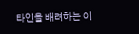타인을 배려하는 이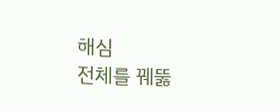해심
전체를 꿰뚫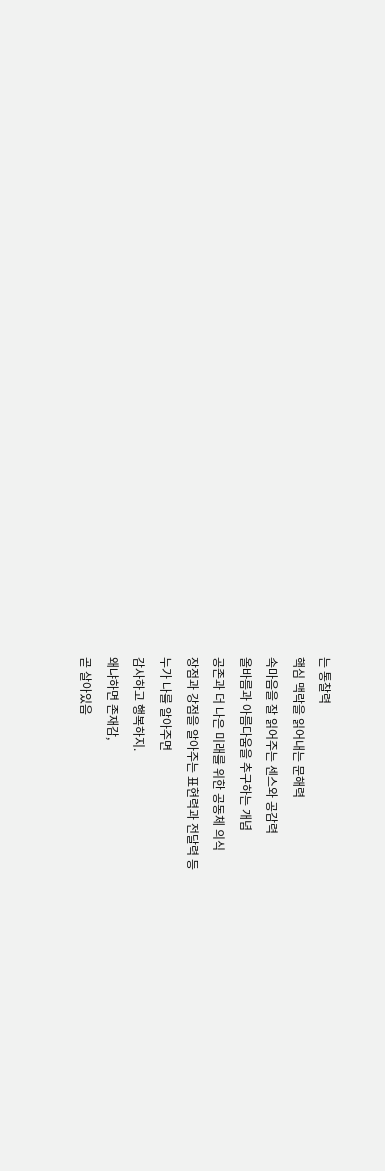는 통찰력
핵심 맥락을 읽어내는 문해력
속마음을 잘 읽어주는 센스와 공감력
올바름과 아름다움을 추구하는 개념
공존과 더 나은 미래를 위한 공동체 의식
장점과 강점을 알아주는 표현력과 전달력 등
누가 나를 알아주면
감사하고 행복하지.
왜냐하면 존재감,
곧 살아있음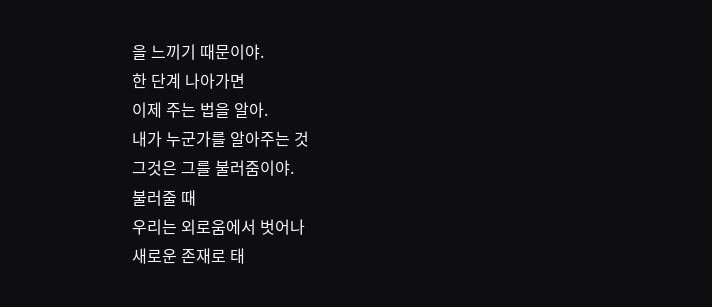을 느끼기 때문이야.
한 단계 나아가면
이제 주는 법을 알아.
내가 누군가를 알아주는 것
그것은 그를 불러줌이야.
불러줄 때
우리는 외로움에서 벗어나
새로운 존재로 태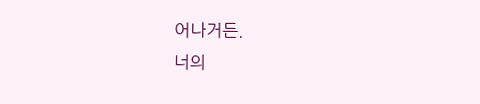어나거든.
너의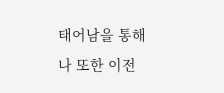태어남을 통해
나 또한 이전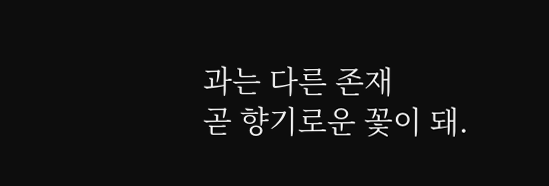과는 다른 존재
곧 향기로운 꽃이 돼.